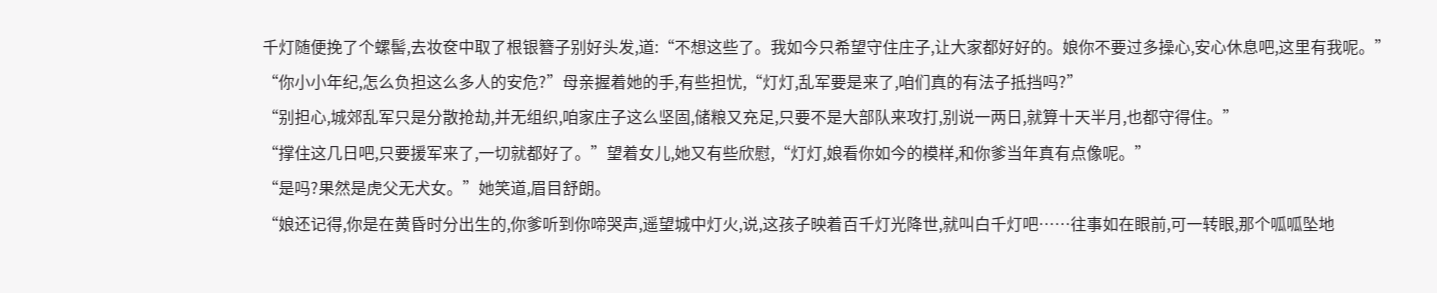千灯随便挽了个螺髻,去妆奁中取了根银簪子别好头发,道:“不想这些了。我如今只希望守住庄子,让大家都好好的。娘你不要过多操心,安心休息吧,这里有我呢。”
“你小小年纪,怎么负担这么多人的安危?”母亲握着她的手,有些担忧,“灯灯,乱军要是来了,咱们真的有法子抵挡吗?”
“别担心,城郊乱军只是分散抢劫,并无组织,咱家庄子这么坚固,储粮又充足,只要不是大部队来攻打,别说一两日,就算十天半月,也都守得住。”
“撑住这几日吧,只要援军来了,一切就都好了。”望着女儿,她又有些欣慰,“灯灯,娘看你如今的模样,和你爹当年真有点像呢。”
“是吗?果然是虎父无犬女。”她笑道,眉目舒朗。
“娘还记得,你是在黄昏时分出生的,你爹听到你啼哭声,遥望城中灯火,说,这孩子映着百千灯光降世,就叫白千灯吧……往事如在眼前,可一转眼,那个呱呱坠地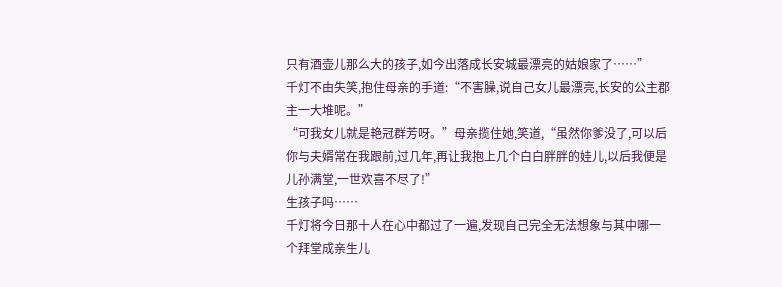只有酒壶儿那么大的孩子,如今出落成长安城最漂亮的姑娘家了……”
千灯不由失笑,抱住母亲的手道:“不害臊,说自己女儿最漂亮,长安的公主郡主一大堆呢。”
“可我女儿就是艳冠群芳呀。”母亲揽住她,笑道,“虽然你爹没了,可以后你与夫婿常在我跟前,过几年,再让我抱上几个白白胖胖的娃儿,以后我便是儿孙满堂,一世欢喜不尽了!”
生孩子吗……
千灯将今日那十人在心中都过了一遍,发现自己完全无法想象与其中哪一个拜堂成亲生儿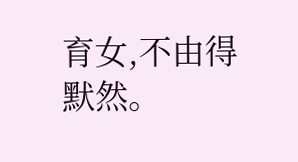育女,不由得默然。